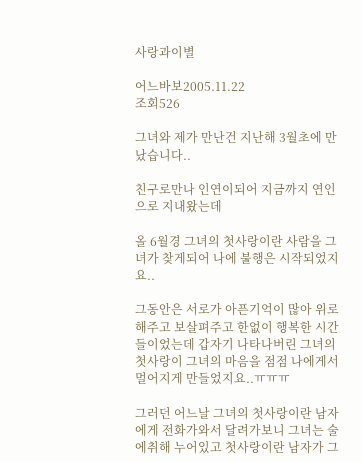사랑과이별

어느바보2005.11.22
조회526

그녀와 제가 만난건 지난해 3월초에 만났습니다..

친구로만나 인연이되어 지금까지 연인으로 지내왔는데

올 6월경 그녀의 첫사랑이란 사람을 그녀가 찾게되어 나에 불행은 시작되었지요..

그동안은 서로가 아픈기억이 많아 위로해주고 보살펴주고 한없이 행복한 시간들이었는데 갑자기 나타나버린 그녀의 첫사랑이 그녀의 마음을 점점 나에게서 멀어지게 만들었지요..ㅠㅠㅠ

그러던 어느날 그녀의 첫사랑이란 남자에게 전화가와서 달려가보니 그녀는 술에취해 누어있고 첫사랑이란 남자가 그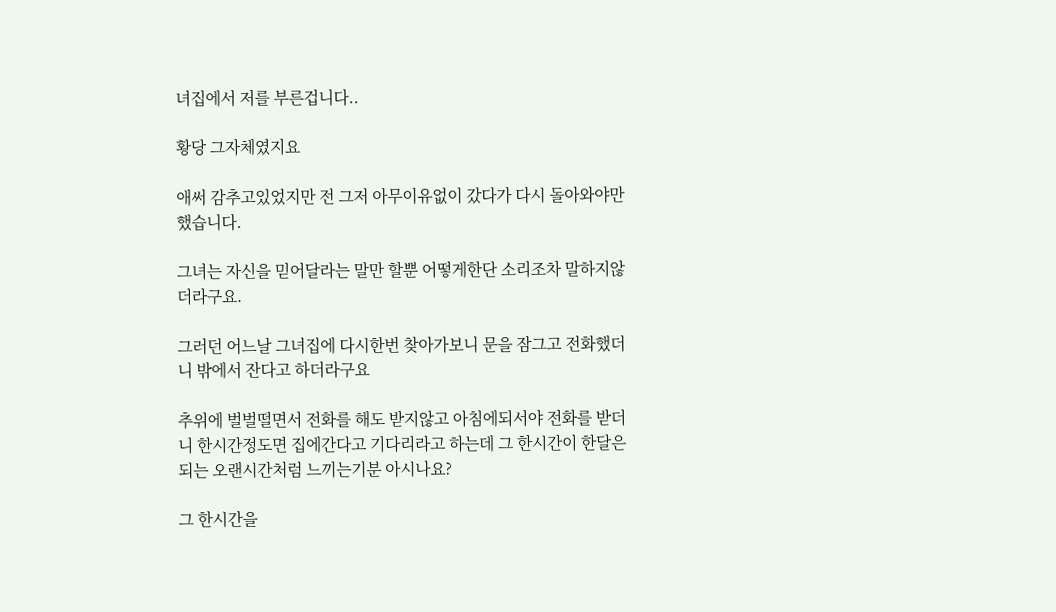녀집에서 저를 부른겁니다..

황당 그자체였지요

애써 감추고있었지만 전 그저 아무이유없이 갔다가 다시 돌아와야만 했습니다.

그녀는 자신을 믿어달라는 말만 할뿐 어떻게한단 소리조차 말하지않더라구요.

그러던 어느날 그녀집에 다시한번 찾아가보니 문을 잠그고 전화했더니 밖에서 잔다고 하더라구요

추위에 벌벌떨면서 전화를 해도 받지않고 아침에되서야 전화를 받더니 한시간정도면 집에간다고 기다리라고 하는데 그 한시간이 한달은되는 오랜시간처럼 느끼는기분 아시나요?

그 한시간을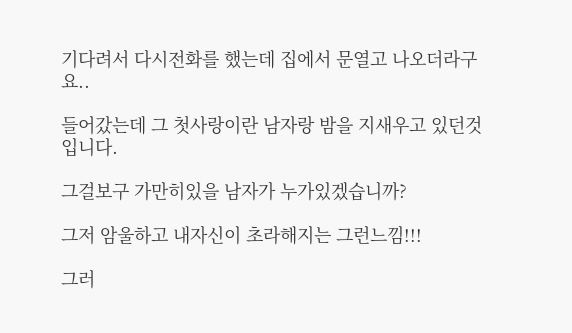기다려서 다시전화를 했는데 집에서 문열고 나오더라구요..

들어갔는데 그 첫사랑이란 남자랑 밤을 지새우고 있던것입니다.

그걸보구 가만히있을 남자가 누가있겠습니까?

그저 암울하고 내자신이 초라해지는 그런느낌!!!

그러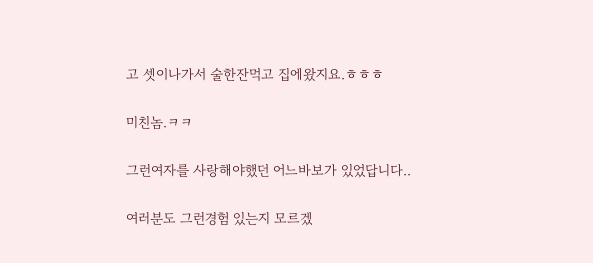고 셋이나가서 술한잔먹고 집에왔지요.ㅎㅎㅎ

미친놈.ㅋㅋ

그런여자를 사랑해야했던 어느바보가 있었답니다..

여러분도 그런경험 있는지 모르겠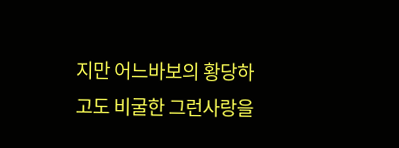지만 어느바보의 황당하고도 비굴한 그런사랑을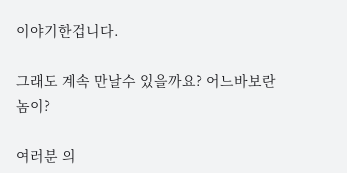이야기한겁니다.

그래도 계속 만날수 있을까요? 어느바보란놈이?

여러분 의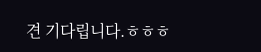견 기다립니다.ㅎㅎㅎ